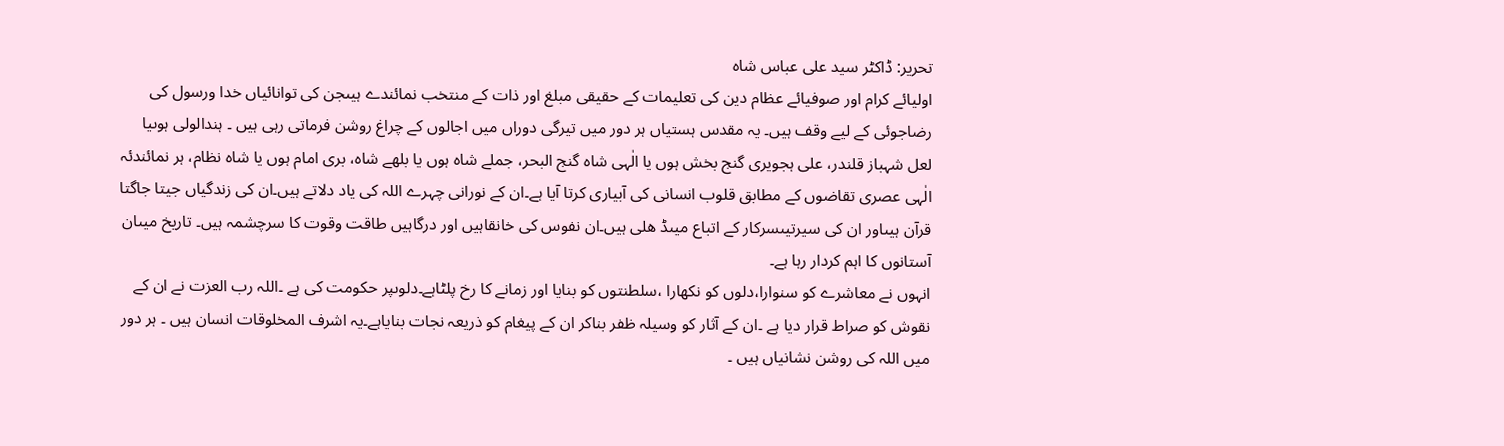تحریر: ڈاکٹر سید علی عباس شاہ
اولیائے کرام اور صوفیائے عظام دین کی تعلیمات کے حقیقی مبلغ اور ذات کے منتخب نمائندے ہیںجن کی توانائیاں خدا ورسول کی رضاجوئی کے لیے وقف ہیں۔ یہ مقدس ہستیاں ہر دور میں تیرگی دوراں میں اجالوں کے چراغ روشن فرماتی رہی ہیں ۔ ہندالولی ہوںیا لعل شہباز قلندر، علی ہجویری گنج بخش ہوں یا الٰہی شاہ گنج البحر، جملے شاہ ہوں یا بلھے شاہ، بری امام ہوں یا شاہ نظام، ہر نمائندئہ الٰہی عصری تقاضوں کے مطابق قلوب انسانی کی آبیاری کرتا آیا ہے۔ان کے نورانی چہرے اللہ کی یاد دلاتے ہیں۔ان کی زندگیاں جیتا جاگتا قرآن ہیںاور ان کی سیرتیںسرکار کے اتباع میںڈ ھلی ہیں۔ان نفوس کی خانقاہیں اور درگاہیں طاقت وقوت کا سرچشمہ ہیں۔ تاریخ میںان آستانوں کا اہم کردار رہا ہے۔
انہوں نے معاشرے کو سنوارا،دلوں کو نکھارا ،سلطنتوں کو بنایا اور زمانے کا رخ پلٹاہے۔دلوںپر حکومت کی ہے ۔اللہ رب العزت نے ان کے نقوش کو صراط قرار دیا ہے ۔ان کے آثار کو وسیلہ ظفر بناکر ان کے پیغام کو ذریعہ نجات بنایاہے۔یہ اشرف المخلوقات انسان ہیں ۔ ہر دور میں اللہ کی روشن نشانیاں ہیں ۔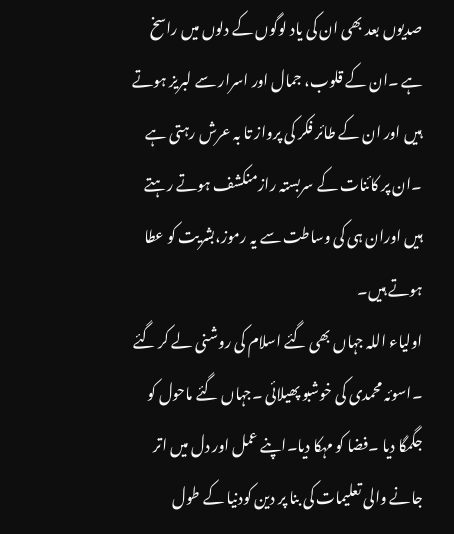صدیوں بعد بھی ان کی یاد لوگوں کے دلوں میں راسخ ہے ۔ان کے قلوب، جمال اور اسرار سے لبریز ہوتے ہیں اور ان کے طائر فکر کی پرواز تا بہ عرش رہتی ہے ۔ان پر کائنات کے سربستہ رازمنکشف ہوتے رہتے ہیں اوران ہی کی وساطت سے یہ رموز،بشریت کو عطا ہوتے ہیں۔
اولیاء اللہ جہاں بھی گئے اسلام کی روشنی لے کر گئے ۔اسوئہ محمدی کی خوشبو پھیلائی ۔جہاں گئے ماحول کو جگمگا دیا ۔فضا کو مہکا دیا۔اپنے عمل اور دل میں اتر جانے والی تعلیمات کی بنا پر دین کودنیا کے طول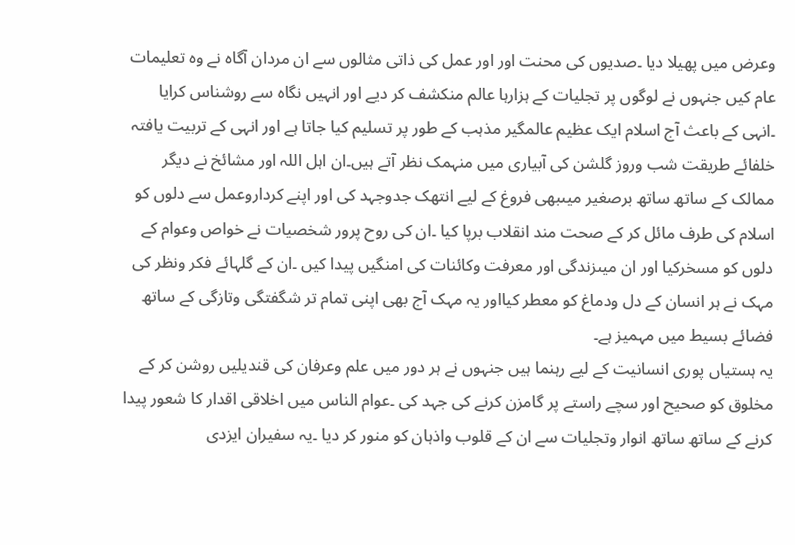وعرض میں پھیلا دیا ۔صدیوں کی محنت اور اور عمل کی ذاتی مثالوں سے ان مردان آگاہ نے وہ تعلیمات عام کیں جنہوں نے لوگوں پر تجلیات کے ہزارہا عالم منکشف کر دیے اور انہیں نگاہ سے روشناس کرایا ۔انہی کے باعث آج اسلام ایک عظیم عالمگیر مذہب کے طور پر تسلیم کیا جاتا ہے اور انہی کے تربیت یافتہ خلفائے طریقت شب وروز گلشن کی آبیاری میں منہمک نظر آتے ہیں۔ان اہل اللہ اور مشائخ نے دیگر ممالک کے ساتھ ساتھ برصغیر میںبھی فروغ کے لیے انتھک جدوجہد کی اور اپنے کرداروعمل سے دلوں کو اسلام کی طرف مائل کر کے صحت مند انقلاب برپا کیا ۔ان کی روح پرور شخصیات نے خواص وعوام کے دلوں کو مسخرکیا اور ان میںزندگی اور معرفت وکائنات کی امنگیں پیدا کیں ۔ان کے گلہائے فکر ونظر کی مہک نے ہر انسان کے دل ودماغ کو معطر کیااور یہ مہک آج بھی اپنی تمام تر شگفتگی وتازگی کے ساتھ فضائے بسیط میں مہمیز ہے۔
یہ ہستیاں پوری انسانیت کے لیے رہنما ہیں جنہوں نے ہر دور میں علم وعرفان کی قندیلیں روشن کر کے مخلوق کو صحیح اور سچے راستے پر گامزن کرنے کی جہد کی ۔عوام الناس میں اخلاقی اقدار کا شعور پیدا کرنے کے ساتھ ساتھ انوار وتجلیات سے ان کے قلوب واذہان کو منور کر دیا ۔یہ سفیران ایزدی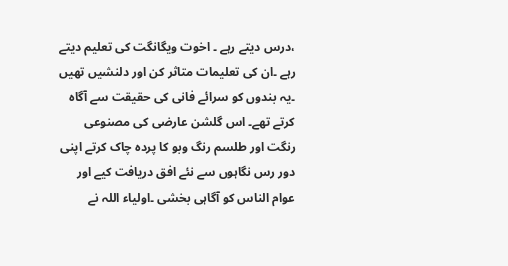،درس دیتے رہے ۔ اخوت ویگانگت کی تعلیم دیتے رہے ۔ان کی تعلیمات متاثر کن اور دلنشیں تھیں ۔یہ بندوں کو سرائے فانی کی حقیقت سے آگاہ کرتے تھے۔ اس گلشن عارضی کی مصنوعی رنگت اور طلسم رنگ وبو کا پردہ چاک کرتے اپنی دور رس نگاہوں سے نئے افق دریافت کیے اور عوام الناس کو آگاہی بخشی ۔اولیاء اللہ نے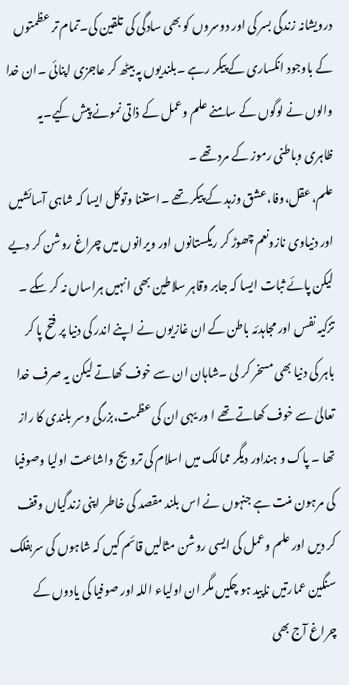درویشانہ زندگی بسر کی اور دوسروں کو بھی سادگی کی تلقین کی۔تمام تر عظمتوں کے باوجود انکساری کے پیکر رہے ۔بلندیوں پہ بیٹھ کر عاجزی اپنائی ۔ان خدا والوں نے لوگوں کے سامنے علم وعمل کے ذاتی نمونے پیش کیے۔یہ ظاہری وباطنی رموز کے مرد تھے ۔
علم،عقل،وفا،عشق وزہد کے پیکر تھے ۔استغنا وتوکل ایسا کہ شاہی آسائشیں اور دنیاوی نازونعم چھوڑ کر ریگستانوں اور ویرانوں میں چراغ روشن کر دیے لیکن پائے ثبات ایسا کہ جابر وقاہر سلاطین بھی انہیں ہراساں نہ کر سکے ۔ تزکیہ نفس اور مجاہدئہ باطن کے ان غازیوں نے اپنے اندر کی دنیا پر فتح پا کر باہر کی دنیا بھی مسخر کر لی ۔شاہان ان سے خوف کھاتے لیکن یہ صرف خدا تعالیٰ سے خوف کھاتے تھے ا ور یہی ان کی عظمت،بزرگی وسر بلندی کا راز تھا ۔ پاک و ہنداور دیگر ممالک میں اسلام کی ترویج واشاعت اولیا وصوفیا کی مرہون منت ہے جنہوں نے اس بلند مقصد کی خاطر اپنی زندگیاں وقف کر دیں اور علم وعمل کی ایسی روشن مثالیں قائم کیں کہ شاہوں کی سربفلک سنگین عمارتیں ناپید ہو چکیں مگر ان اولیاء اللہ اور صوفیا کی یادوں کے چراغ آج بھی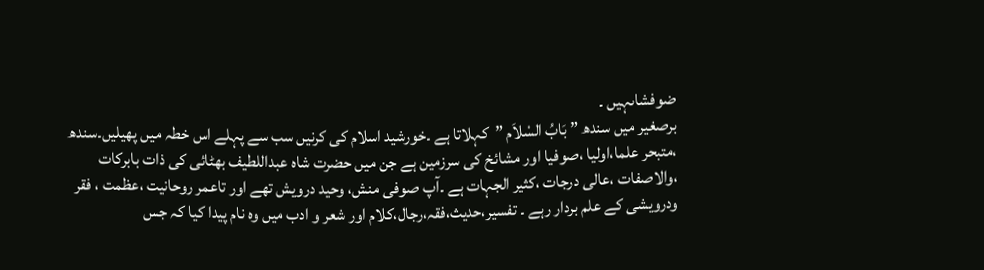ضوفشاںہیں ۔
برصغیر میں سندھ ” بَابُ السْلاَم ”کہلاتا ہے ۔خورشید اسلام کی کرنیں سب سے پہلے اس خطہ میں پھیلیں۔سندھ ،متبحر علما،اولیا ،صوفیا اور مشائخ کی سرزمین ہے جن میں حضرت شاہ عبداللطیف بھٹائی کی ذات بابرکات ،والاصفات ،عالی درجات ،کثیر الجہات ہے ۔آپ صوفی منش، وحید درویش تھے اور تاعمر روحانیت ،عظمت ، فقر ودرویشی کے علم بردار رہے ۔ تفسیر،حدیث،فقہ،رجال،کلام اور شعر و ادب میں وہ نام پیدا کیا کہ جس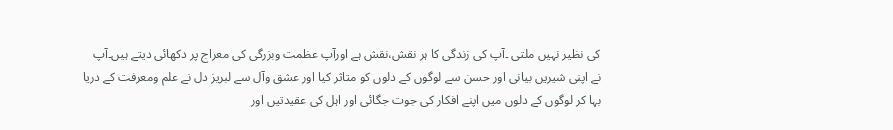کی نظیر نہیں ملتی ۔آپ کی زندگی کا ہر نقش،نقش ہے اورآپ عظمت وبزرگی کی معراج پر دکھائی دیتے ہیں۔آپ نے اپنی شیریں بیانی اور حسن سے لوگوں کے دلوں کو متاثر کیا اور عشق وآل سے لبریز دل نے علم ومعرفت کے دریا بہا کر لوگوں کے دلوں میں اپنے افکار کی جوت جگائی اور اہل کی عقیدتیں اور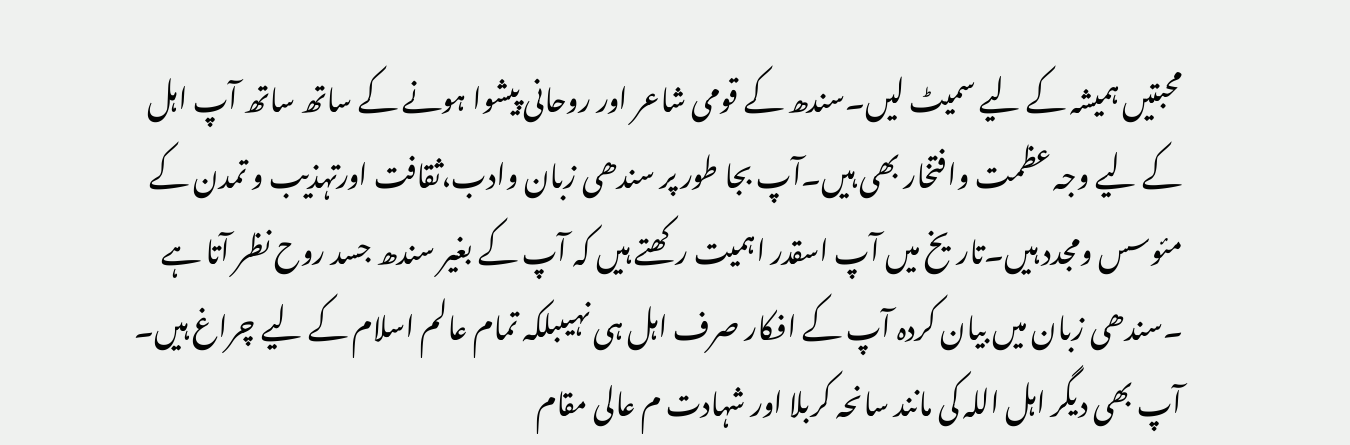محبتیں ہمیشہ کے لیے سمیٹ لیں۔سندھ کے قومی شاعر اور روحانی پیشوا ہونے کے ساتھ ساتھ آپ اہل کے لیے وجہ عظمت وافتخار بھی ہیں۔آپ بجا طور پر سندھی زبان وادب،ثقافت اورتہذیب و تمدن کے مئوسس ومجدد ہیں۔تاریخ میں آپ اسقدر اہمیت رکھتے ہیں کہ آپ کے بغیر سندھ جسد روح نظر آتا ہے ۔سندھی زبان میں بیان کردہ آپ کے افکار صرف اہل ہی نہیںبلکہ تمام عالم اسلام کے لیے چراغ ہیں۔ آپ بھی دیگر اہل اللہ کی مانند سانحہ کربلا اور شہادت م عالی مقام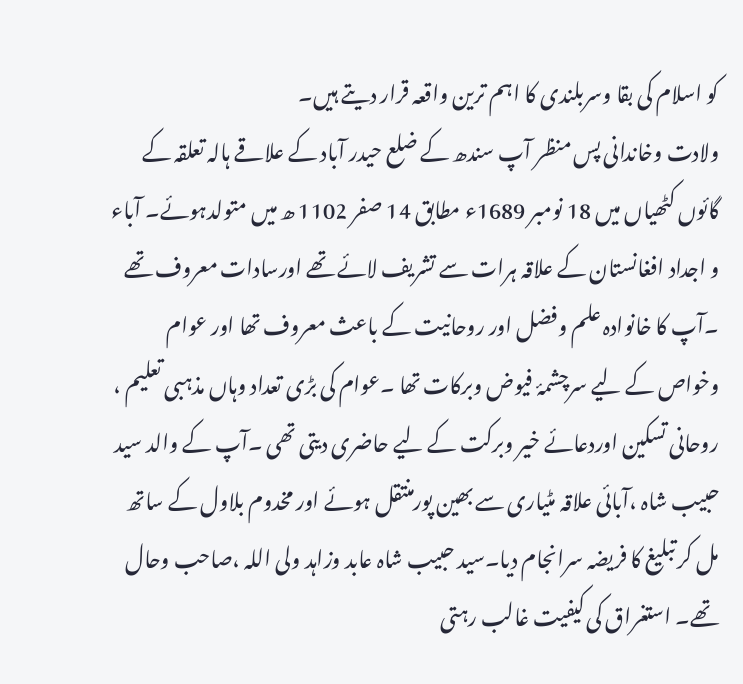کو اسلام کی بقا وسربلندی کا اہم ترین واقعہ قرار دیتے ہیں۔
ولادت وخاندانی پس منظر آپ سندھ کے ضلع حیدر آباد کے علاقے ہالہ تعلقہ کے گائوں کٹھیاں میں 18 نومبر 1689ء مطابق 14 صفر 1102 ھ میں متولدہوئے۔ آباء و اجداد افغانستان کے علاقہ ہرات سے تشریف لائے تھے اورسادات معروف تھے ۔آپ کا خانوادہ علم وفضل اور روحانیت کے باعث معروف تھا اور عوام وخواص کے لیے سرچشمۂ فیوض وبرکات تھا ۔عوام کی بڑی تعداد وہاں مذہبی تعلیم ، روحانی تسکین اوردعائے خیر وبرکت کے لیے حاضری دیتی تھی ۔آپ کے والد سید حبیب شاہ ،آبائی علاقہ مٹیاری سے بھین پورمنتقل ہوئے اور مخدوم بلاول کے ساتھ مل کر تبلیغ کا فریضہ سرانجام دیا۔سید حبیب شاہ عابد وزاہد ولی اللہ ،صاحب وحال تھے۔ استغراق کی کیفیت غالب رہتی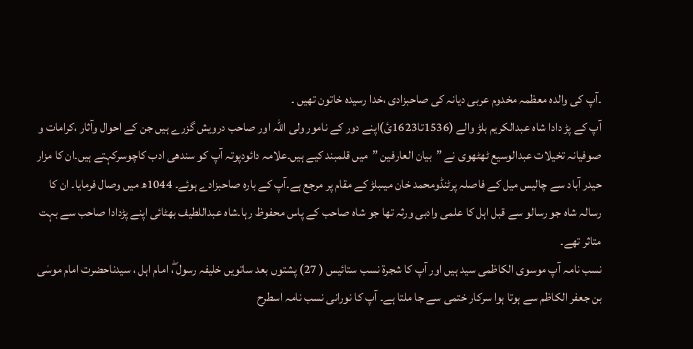۔آپ کی والدہ معظمہ مخدوم عربی دیانہ کی صاحبزادی ،خدا رسیدہ خاتون تھیں ۔
آپ کے پڑ دادا شاہ عبدالکریم بلڑ والے (1536تا1623ئ)اپنے دور کے نامور ولی اللہ اور صاحب درویش گزرے ہیں جن کے احوال وآثار ،کرامات و صوفیانہ تخیلات عبدالوسیع ٹھٹھوی نے ”بیان العارفین ”میں قلمبند کیے ہیں۔علامہ دائودپوتہ آپ کو سندھی ادب کاچوسرکہتے ہیں۔ان کا مزار حیدر آباد سے چالیس میل کے فاصلہ پرٹنڈومحمد خان میںبلڑ کے مقام پر مرجع ہے۔آپ کے بارہ صاحبزادے ہوئے۔ 1044ھ میں وصال فرمایا۔ ان کا رسالہ شاہ جو رسالو سے قبل اہل کا علمی وادبی ورثہ تھا جو شاہ صاحب کے پاس محفوظ رہا۔شاہ عبداللطیف بھٹائی اپنے پڑدادا صاحب سے بہت متاثر تھے۔
نسب نامہ آپ موسوی الکاظمی سید ہیں اور آپ کا شجرة نسب ستائیس ( 27) پشتوں بعد ساتویں خلیفہ رسول ۖ، امام اہل ، سیدناحضرت امام موسٰی بن جعفر الکاظم سے ہوتا ہوا سرکار ختمی سے جا ملتا ہے۔ آپ کا نورانی نسب نامہ اسطرح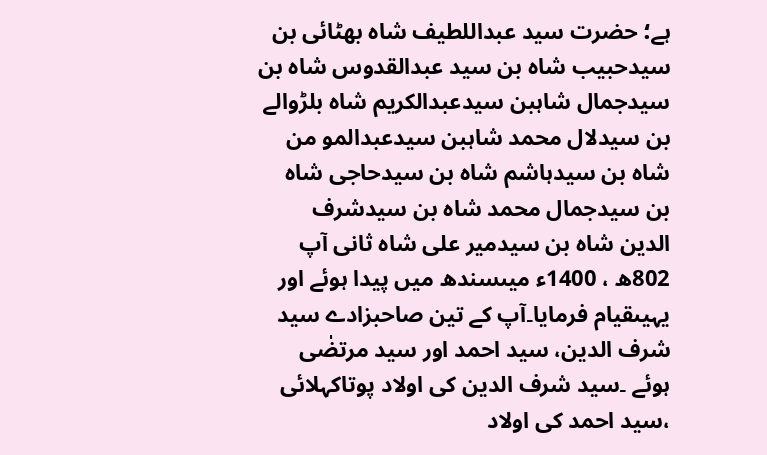ہے؛ حضرت سید عبداللطیف شاہ بھٹائی بن سیدحبیب شاہ بن سید عبدالقدوس شاہ بن سیدجمال شاہبن سیدعبدالکریم شاہ بلڑوالے بن سیدلال محمد شاہبن سیدعبدالمو من شاہ بن سیدہاشم شاہ بن سیدحاجی شاہ بن سیدجمال محمد شاہ بن سیدشرف الدین شاہ بن سیدمیر علی شاہ ثانی آپ 802ھ ، 1400ء میںسندھ میں پیدا ہوئے اور یہیںقیام فرمایا۔آپ کے تین صاحبزادے سید شرف الدین، سید احمد اور سید مرتضٰی ہوئے ۔سید شرف الدین کی اولاد پوتاکہلائی ،سید احمد کی اولاد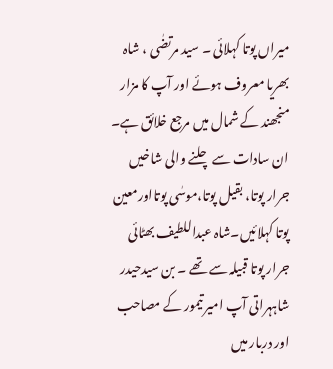میراں پوتا کہلائی ۔ سید مرتضٰی ، شاہ بھریا معروف ہوئے اور آپ کا مزار منجھند کے شمال میں مرجع خلائق ہے۔
ان سادات سے چلنے والی شاخیں جرار پوتا، بقیل پوتا،موسٰی پوتااورمعین پوتا کہلائیں۔شاہ عبداللطیف بھٹائی جرار پوتا قبیلہ سے تھے ۔ بن سیدحیدر شاہہراتی آپ امیر تیمور کے مصاحب اور دربار میں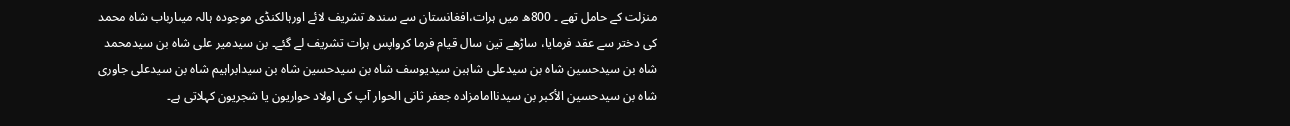منزلت کے حامل تھے ۔ 800ھ میں ہرات،افغانستان سے سندھ تشریف لائے اورہالکنڈی موجودہ ہالہ میںارباب شاہ محمد کی دختر سے عقد فرمایا، ساڑھے تین سال قیام فرما کرواپس ہرات تشریف لے گئے۔ بن سیدمیر علی شاہ بن سیدمحمد شاہ بن سیدحسین شاہ بن سیدعلی شاہبن سیدیوسف شاہ بن سیدحسین شاہ بن سیدابراہیم شاہ بن سیدعلی جاوری شاہ بن سیدحسین الأکبر بن سیدناامامزادہ جعفر ثانی الحوار آپ کی اولاد حواریون یا شجریون کہلاتی ہے۔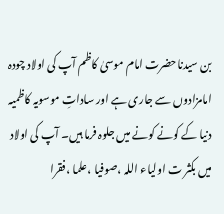بن سیدناحضرت امام موسیٰ کاظم آپ کی اولاد چودہ امامزادوں سے جاری ہے اور ساداتِ موسویہ کاظمیہ دنیا کے کونے کونے میں جلوہ فرما ہیں۔ آپ کی اولاد میں بکثر ت اولیاء اللہ ،صوفیا ،علما ،فقرا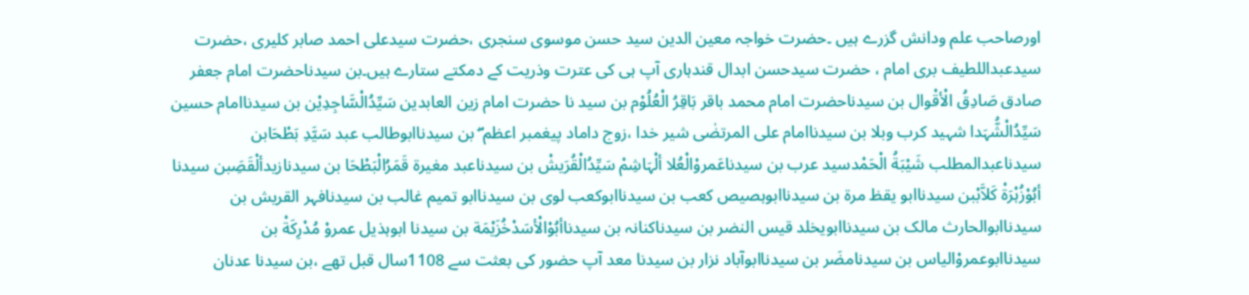اورصاحب علم ودانش گزرے ہیں ۔حضرت خواجہ معین الدین سید حسن موسوی سنجری ،حضرت سیدعلی احمد صابر کلیری ،حضرت سیدعبداللطیف بری امام ، حضرت سیدحسن ابدال قندہاری آپ ہی کی عترت وذریت کے دمکتے ستارے ہیں۔بن سیدناحضرت امام جعفر صادق صَادِقُ الْأقْوال بن سیدناحضرت امام محمد باقر بَاقِرُ الْعُلُوْم بن سید نا حضرت امام زین العابدین سَیِّدُالْسَّاجِدِیْن بن سیدناامام حسین سَیِّدُالْشُّہَدا شہید کرب وبلا بن سیدناامام علی المرتضٰی شیر خدا ،زوج داماد پیغمبر اعظم ۖ بن سیدناابوطالب عبد سَیَّدِ بَطْحَابن سیدناعبدالمطلب شَیْبَةُ الْحَمْدسید عرب بن سیدناعَمروْالْعُلا ألْہَاشِمْ سَیِّدُالْقُرَیشْ بن سیدناعبد مغیرة قَمَرُالْبَطْحَا بن سیدنازیدألْقَصَِبن سیدنا أبُوْزُہْرَةْ کَلاَّبْبن سیدناابو یقظ مرة بن سیدناابوہصیص کعب بن سیدناابوکعب لوی بن سیدناابو تمیم غالب بن سیدنافہر القریش بن سیدناابوالحارث مالک بن سیدناابویخلد قیس النضر بن سیدناکنانہ بن سیدناأبُوْالْأسَدْخُزَیْمَة بن سیدنا ابوہذیل عمروْ مُدْرِکَةْ بن سیدناابوعمروْالیاس بن سیدنامضَر بن سیدناابوآباد نزار بن سیدنا معد آپ حضور کی بعثت سے 1108سال قبل تھے ،بن سیدنا عدنان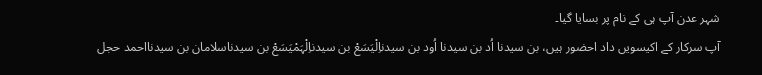شہر عدن آپ ہی کے نام پر بسایا گیا۔
آپ سرکار کے اکیسویں داد احضور ہیں، بن سیدنا اُد بن سیدنا اُود بن سیدناِلْیَسَعْ بن سیدناِلْہَمْیَسَعْ بن سیدناسلامان بن سیدنااحمد حجل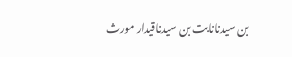بن سیدنانابت بن سیدناقیدار مورث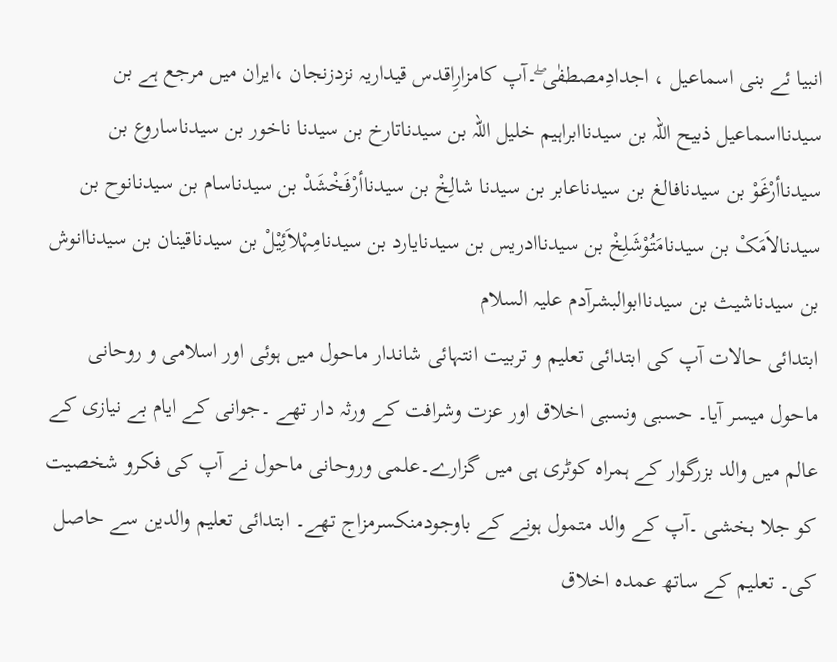انبیا ئے بنی اسماعیل ، اجدادِمصطفٰی ۖ۔آپ کامزارِاقدس قیداریہ نزدزنجان ،ایران میں مرجع ہے بن سیدنااسماعیل ذبیح اللہ بن سیدناابراہیم خلیل اللہ بن سیدناتارخ بن سیدنا ناخور بن سیدناساروع بن سیدناأرْغَوْ بن سیدنافالغ بن سیدناعابر بن سیدنا شالِخْ بن سیدناأرْفَخْشَدْ بن سیدناسام بن سیدنانوح بن سیدنالاَمَکْ بن سیدنامَتُوْشَلِخْ بن سیدناادریس بن سیدنایارد بن سیدنامِہْلاَئِیْلْ بن سیدناقینان بن سیدناانوش بن سیدناشیث بن سیدناابوالبشرآدم علیہ السلام
ابتدائی حالات آپ کی ابتدائی تعلیم و تربیت انتہائی شاندار ماحول میں ہوئی اور اسلامی و روحانی ماحول میسر آیا۔ حسبی ونسبی اخلاق اور عزت وشرافت کے ورثہ دار تھے ۔جوانی کے ایام بے نیازی کے عالم میں والد بزرگوار کے ہمراہ کوٹری ہی میں گزارے۔علمی وروحانی ماحول نے آپ کی فکرو شخصیت کو جلا بخشی ۔آپ کے والد متمول ہونے کے باوجودمنکسرمزاج تھے۔ ابتدائی تعلیم والدین سے حاصل کی۔ تعلیم کے ساتھ عمدہ اخلاق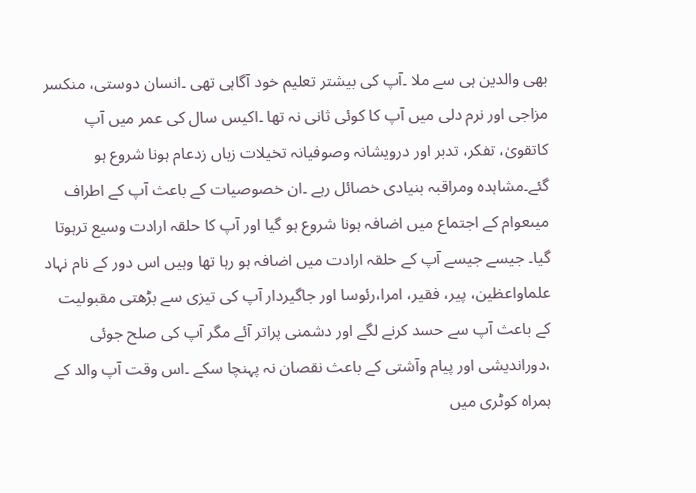بھی والدین ہی سے ملا ۔آپ کی بیشتر تعلیم خود آگاہی تھی ۔انسان دوستی، منکسر مزاجی اور نرم دلی میں آپ کا کوئی ثانی نہ تھا ۔اکیس سال کی عمر میں آپ کاتقویٰ، تفکر، تدبر اور درویشانہ وصوفیانہ تخیلات زباں زدعام ہونا شروع ہو گئے۔مشاہدہ ومراقبہ بنیادی خصائل رہے ۔ان خصوصیات کے باعث آپ کے اطراف میںعوام کے اجتماع میں اضافہ ہونا شروع ہو گیا اور آپ کا حلقہ ارادت وسیع ترہوتا گیا۔ جیسے جیسے آپ کے حلقہ ارادت میں اضافہ ہو رہا تھا وہیں اس دور کے نام نہاد علماواعظین، پیر، فقیر، امرا،رئوسا اور جاگیردار آپ کی تیزی سے بڑھتی مقبولیت کے باعث آپ سے حسد کرنے لگے اور دشمنی پراتر آئے مگر آپ کی صلح جوئی ،دوراندیشی اور پیام وآشتی کے باعث نقصان نہ پہنچا سکے ۔اس وقت آپ والد کے ہمراہ کوٹری میں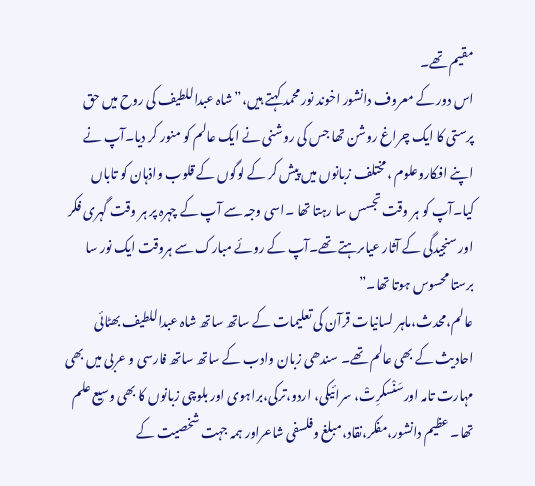مقیم تھے۔
اس دور کے معروف دانشور اخوند نور محمد کہتے ہیں،”شاہ عبداللطیف کی روح میں حق پرستی کا ایک چراغ روشن تھا جس کی روشنی نے ایک عالم کو منور کر دیا۔آپ نے اپنے افکاروعلوم ،مختلف زبانوں میں پیش کر کے لوگوں کے قلوب واذہان کو تاباں کیا۔آپ کو ہر وقت تجسس سا رہتا تھا ۔اسی وجہ سے آپ کے چہرہ پر ہر وقت گہری فکر اور سنجیدگی کے آثار عیاںرہتے تھے۔آپ کے روئے مبارک سے ہروقت ایک نور سا برستا محسوس ہوتا تھا۔”
عالم،محدث،ماہر لسانیات قرآن کی تعلیمات کے ساتھ ساتھ شاہ عبداللطیف بھٹائی احادیث کے بھی عالم تھے۔ سندھی زبان وادب کے ساتھ ساتھ فارسی و عربی میں بھی مہارت تامہ اورسَنْسکرِتْ، سرائیکی، اردو،ترکی،براہوی اور بلوچی زبانوں کا بھی وسیع علم تھا۔ عظیم دانشور،مفکر،نقاد،مبلغ وفلسفی شاعراور ہمہ جہت شخصیت کے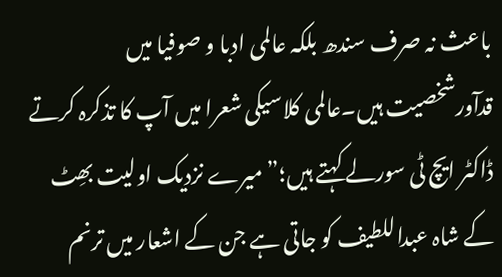باعث نہ صرف سندھ بلکہ عالمی ادبا و صوفیا میں قدآورشخصیت ہیں۔عالمی کلاسیکی شعرا میں آپ کا تذکرہ کرتے ڈاکٹر ایچ ٹی سورلے کہتے ہیں؛”میرے نزدیک اولیت بھِٹ کے شاہ عبداللطیف کو جاتی ہے جن کے اشعار میں ترنم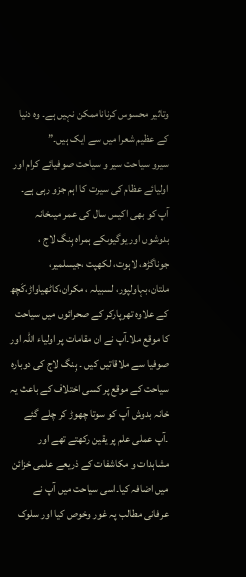وتاثیر محسوس کرناناممکن نہیں ہے۔ وہ دنیا کے عظیم شعرا میں سے ایک ہیں۔”
سیرو سیاحت سیر و سیاحت صوفیائے کرام اور اولیائے عظام کی سیرت کا اہم جزو رہی ہے۔ آپ کو بھی اکیس سال کی عمر میںخانہ بدوشوں اور یوگیوںکے ہمراہ ہِنگ لاج ، جوناگڑھ، لاہوت، لکھپت ،جیسلمیر، ملتان،بہاولپور، لسبیلہ ، مکران،کاٹھیاواڑ،کَچھ کے علاوہ تھرپارکر کے صحرائوں میں سیاحت کا موقع ملا۔آپ نے ان مقامات پر اولیاء اللہ اور صوفیا سے ملاقاتیں کیں ۔ ہِنگ لاج کی دوبارہ سیاحت کے موقع پر کسی اختلاف کے باعث یہ خانہ بدوش آپ کو سوتا چھوڑ کر چلے گئے ۔آپ عملی علم پر یقین رکھتے تھے اور مشاہدات و مکاشفات کے ذریعے علمی خزائن میں اضافہ کیا۔اسی سیاحت میں آپ نے عرفانی مطالب پہ غور وخوص کیا اور سلوک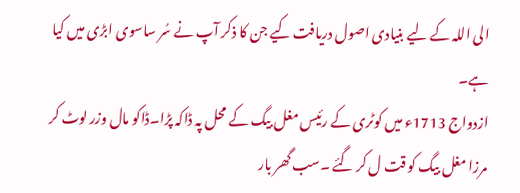الی اللہ کے لیے بنیادی اصول دریافت کیے جن کا ذکر آپ نے سُر ساسوی ابڑی میں کیا ہے۔
ازدواج 1713ء میں کوٹری کے رئیس مغل بیگ کے محل پہ ڈاکہ پڑا۔ڈاکو مال وزر لوٹ کر مرزا مغل بیگ کو قت ل کر گئے ۔سب گھر بار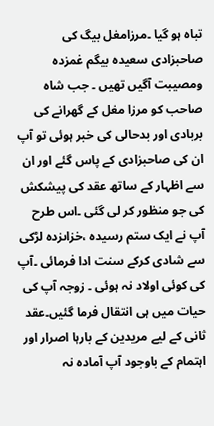تباہ ہو گیا ۔مرزامغل بیگ کی صاحبزادی سعیدہ بیگم غمزدہ ومصیبت آگیں تھیں ۔ جب شاہ صاحب کو مرزا مغل کے گھرانے کی بربادی اور بدحالی کی خبر ہوئی تو آپ ان کی صاحبزادی کے پاس گئے اور ان سے اظہار کے ساتھ عقد کی پیشکش کی جو منظور کر لی گئی ۔اس طرح آپ نے ایک ستم رسیدہ ،خزاںزدہ لڑکی سے شادی کرکے سنت ادا فرمائی ۔آپ کی کوئی اولاد نہ ہوئی ۔ زوجہ آپ کی حیات میں ہی انتقال فرما گئیں۔عقد ثانی کے لیے مریدین کے بارہا اصرار اور اہتمام کے باوجود آپ آمادہ نہ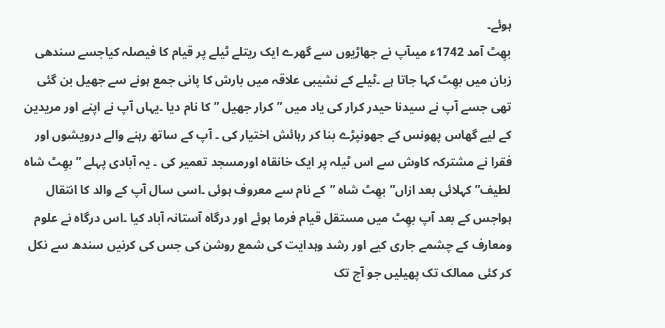ہوئے۔
بھِٹ آمد 1742ء میںآپ نے جھاڑیوں سے گھرے ایک ریتلے ٹیلے پر قیام کا فیصلہ کیاجسے سندھی زبان میں بھِٹ کہا جاتا ہے ۔ٹیلے کے نشیبی علاقہ میں بارش کا پانی جمع ہونے سے جھیل بن گئی تھی جسے آپ نے سیدنا حیدر کرار کی یاد میں ”کرار جھیل ”کا نام دیا ۔یہاں آپ نے اپنے اور مریدین کے لیے گھاس پھونس کے جھونپڑے بنا کر رہائش اختیار کی ۔ آپ کے ساتھ رہنے والے درویشوں اور فقرا نے مشترکہ کاوش سے اس ٹیلہ پر ایک خانقاہ اورمسجد تعمیر کی ۔ یہ آبادی پہلے ”بھِٹ شاہ لطیف” کہلائی بعد ازاں”بھِٹ شاہ ”کے نام سے معروف ہوئی ۔اسی سال آپ کے والد کا انتقال ہواجس کے بعد آپ بھِٹ میں مستقل قیام فرما ہوئے اور درگاہ آستانہ آباد کیا ۔اس درگاہ نے علوم ومعارف کے چشمے جاری کیے اور رشد وہدایت کی شمع روشن کی جس کی کرنیں سندھ سے نکل کر کئی ممالک تک پھیلیں جو آج تک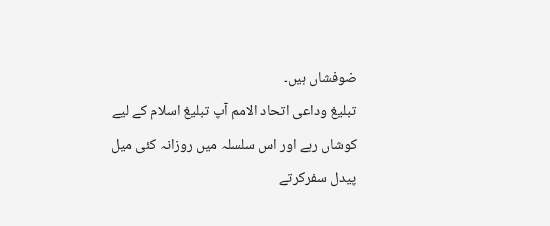ضوفشاں ہیں۔
تبلیغ وداعی اتحاد الامم آپ تبلیغ اسلام کے لیے کوشاں رہے اور اس سلسلہ میں روزانہ کئی میل پیدل سفرکرتے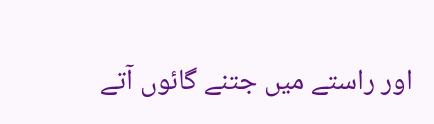اور راستے میں جتنے گائوں آتے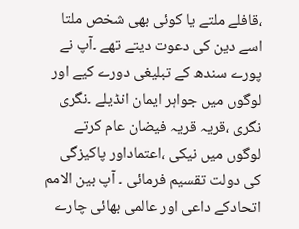،قافلے ملتے یا کوئی بھی شخص ملتا اسے دین کی دعوت دیتے تھے ۔آپ نے پورے سندھ کے تبلیغی دورے کیے اور لوگوں میں جواہر ایمان انڈیلے ۔نگری نگری ،قریہ قریہ فیضان عام کرتے لوگوں میں نیکی ،اعتماداور پاکیزگی کی دولت تقسیم فرمائی ۔ آپ بین الامم اتحادکے داعی اور عالمی بھائی چارے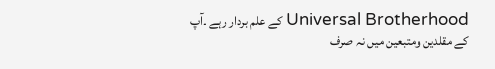Universal Brotherhood کے علم بردار رہے ۔آپ کے مقلدین ومتبعین میں نہ صرف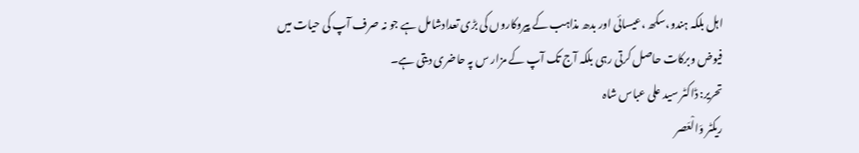اہل بلکہ ہندو،سکھ ،عیسائی اور بدھ مذاہب کے پیروکاروں کی بڑی تعدادشامل ہے جو نہ صرف آپ کی حیات میں فیوض وبرکات حاصل کرتی رہی بلکہ آج تک آپ کے مزار س پہ حاضری دیتی ہے۔
تحریر: ڈاکٹر سید علی عباس شاہ
ریکٹر وَالْعَصر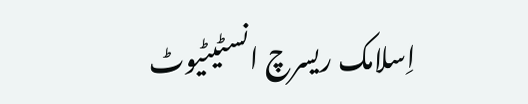اِسلامک ریسرچ انسٹیٹیوٹ